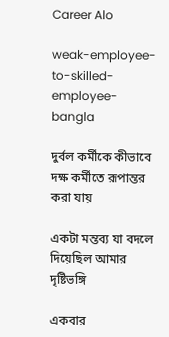Career Alo

weak-employee-to-skilled-employee-bangla

দুর্বল কর্মীকে কীভাবে দক্ষ কর্মীতে রূপান্তর করা যায়

একটা মন্তব্য যা বদলে দিয়েছিল আমার দৃষ্টিভঙ্গি

একবার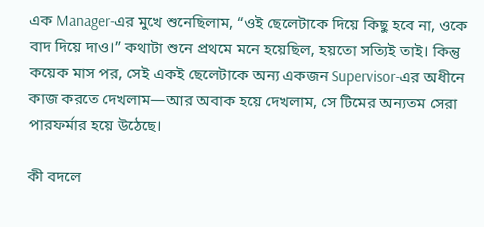এক Manager-এর মুখে শুনেছিলাম, “ওই ছেলেটাকে দিয়ে কিছু হবে না, ওকে বাদ দিয়ে দাও।” কথাটা শুনে প্রথমে মনে হয়েছিল, হয়তো সত্যিই তাই। কিন্তু কয়েক মাস পর, সেই একই ছেলেটাকে অন্য একজন Supervisor-এর অধীনে কাজ করতে দেখলাম—আর অবাক হয়ে দেখলাম, সে টিমের অন্যতম সেরা পারফর্মার হয়ে উঠেছে।

কী বদলে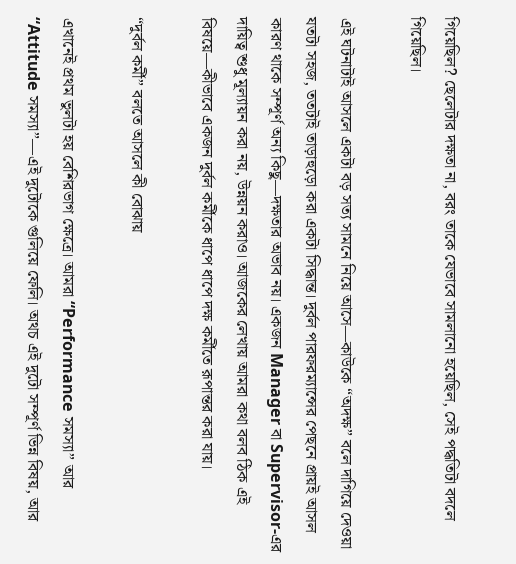গিয়েছিল? ছেলেটার দক্ষতা না, বরং তাকে যেভাবে সামলানো হয়েছিল, সেই পদ্ধতিটা বদলে গিয়েছিল।

এই ঘটনাটাই আসলে একটা বড় সত্য সামনে নিয়ে আসে—কাউকে “অদক্ষ” বলে দাগিয়ে দেওয়া যতটা সহজ, ততটাই তাড়াহুড়ো করা একটা সিদ্ধান্ত। দুর্বল পারফরম্যান্সের পেছনে প্রায়ই আসল কারণ থাকে সম্পূর্ণ অন্য কিছু—দক্ষতার অভাব নয়। একজন Manager বা Supervisor-এর দায়িত্ব শুধু মূল্যায়ন করা নয়, উন্নয়ন করাও। আজকের লেখায় আমরা কথা বলব ঠিক এই বিষয়ে—কীভাবে একজন দুর্বল কর্মীকে ধাপে ধাপে দক্ষ কর্মীতে রূপান্তর করা যায়।

“দুর্বল কর্মী” বলতে আসলে কী বোঝায়

এখানেই প্রথম ভুলটা হয় বেশিরভাগ ক্ষেত্রে। আমরা “Performance সমস্যা” আর “Attitude সমস্যা”—এই দুটোকে গুলিয়ে ফেলি। অথচ এই দুটো সম্পূর্ণ ভিন্ন বিষয়, আর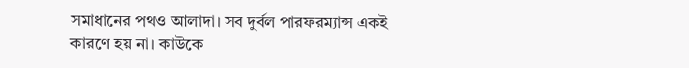সমাধানের পথও আলাদা। সব দুর্বল পারফরম্যান্স একই কারণে হয় না। কাউকে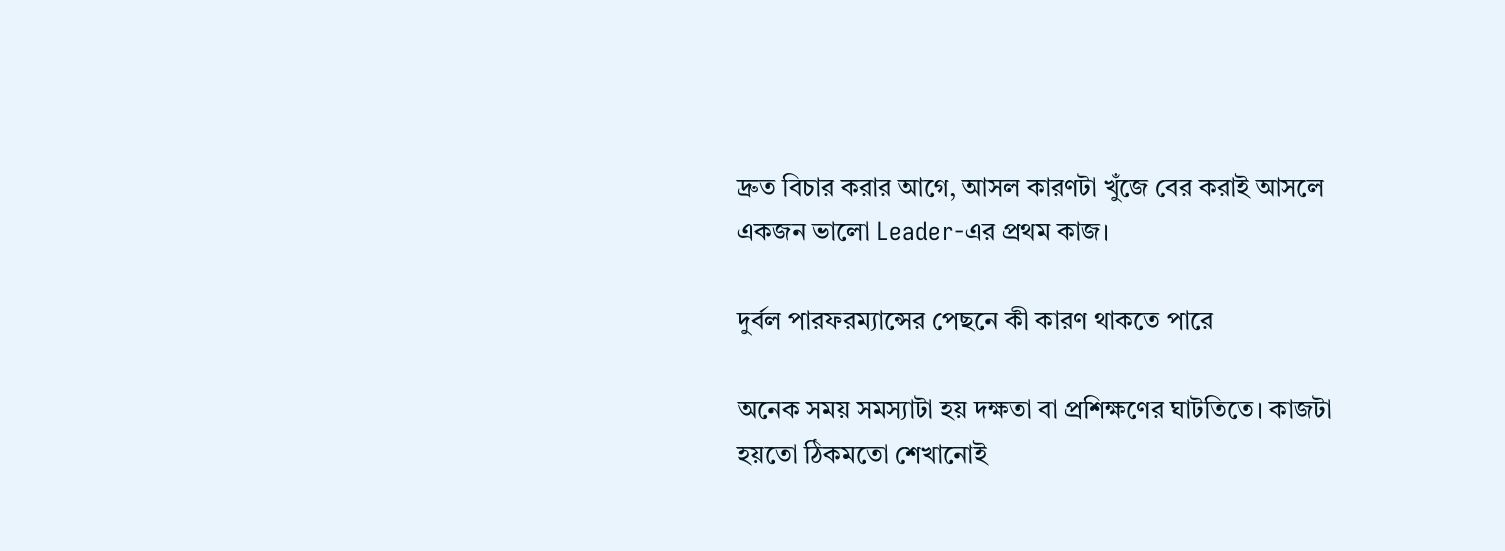দ্রুত বিচার করার আগে, আসল কারণটা খুঁজে বের করাই আসলে একজন ভালো Leader-এর প্রথম কাজ।

দুর্বল পারফরম্যান্সের পেছনে কী কারণ থাকতে পারে

অনেক সময় সমস্যাটা হয় দক্ষতা বা প্রশিক্ষণের ঘাটতিতে। কাজটা হয়তো ঠিকমতো শেখানোই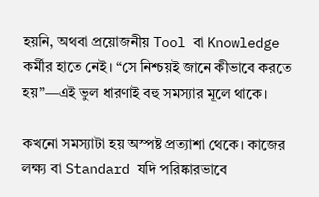হয়নি, অথবা প্রয়োজনীয় Tool বা Knowledge কর্মীর হাতে নেই। “সে নিশ্চয়ই জানে কীভাবে করতে হয়”—এই ভুল ধারণাই বহু সমস্যার মূলে থাকে।

কখনো সমস্যাটা হয় অস্পষ্ট প্রত্যাশা থেকে। কাজের লক্ষ্য বা Standard যদি পরিষ্কারভাবে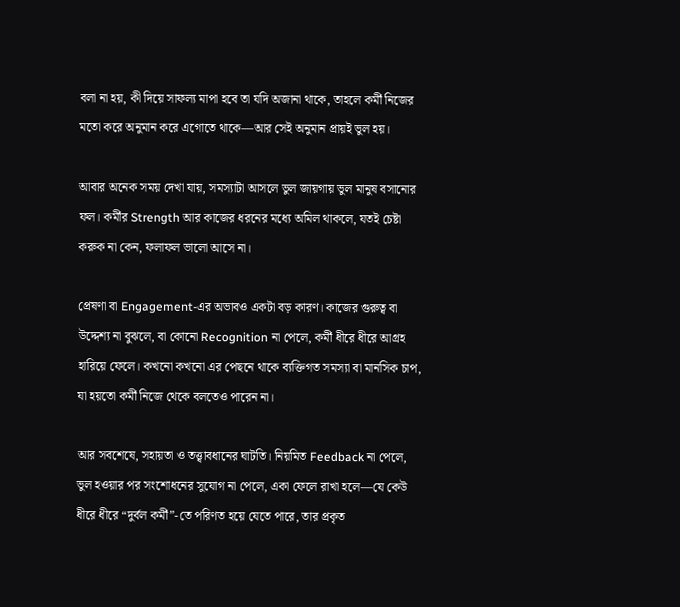বলা না হয়, কী দিয়ে সাফল্য মাপা হবে তা যদি অজানা থাকে, তাহলে কর্মী নিজের মতো করে অনুমান করে এগোতে থাকে—আর সেই অনুমান প্রায়ই ভুল হয়।

আবার অনেক সময় দেখা যায়, সমস্যাটা আসলে ভুল জায়গায় ভুল মানুষ বসানোর ফল। কর্মীর Strength আর কাজের ধরনের মধ্যে অমিল থাকলে, যতই চেষ্টা করুক না কেন, ফলাফল ভালো আসে না।

প্রেষণা বা Engagement-এর অভাবও একটা বড় কারণ। কাজের গুরুত্ব বা উদ্দেশ্য না বুঝলে, বা কোনো Recognition না পেলে, কর্মী ধীরে ধীরে আগ্রহ হারিয়ে ফেলে। কখনো কখনো এর পেছনে থাকে ব্যক্তিগত সমস্যা বা মানসিক চাপ, যা হয়তো কর্মী নিজে থেকে বলতেও পারেন না।

আর সবশেষে, সহায়তা ও তত্ত্বাবধানের ঘাটতি। নিয়মিত Feedback না পেলে, ভুল হওয়ার পর সংশোধনের সুযোগ না পেলে, একা ফেলে রাখা হলে—যে কেউ ধীরে ধীরে “দুর্বল কর্মী”-তে পরিণত হয়ে যেতে পারে, তার প্রকৃত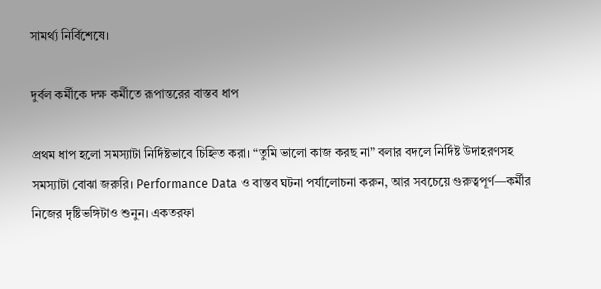সামর্থ্য নির্বিশেষে।

দুর্বল কর্মীকে দক্ষ কর্মীতে রূপান্তরের বাস্তব ধাপ

প্রথম ধাপ হলো সমস্যাটা নির্দিষ্টভাবে চিহ্নিত করা। “তুমি ভালো কাজ করছ না” বলার বদলে নির্দিষ্ট উদাহরণসহ সমস্যাটা বোঝা জরুরি। Performance Data ও বাস্তব ঘটনা পর্যালোচনা করুন, আর সবচেয়ে গুরুত্বপূর্ণ—কর্মীর নিজের দৃষ্টিভঙ্গিটাও শুনুন। একতরফা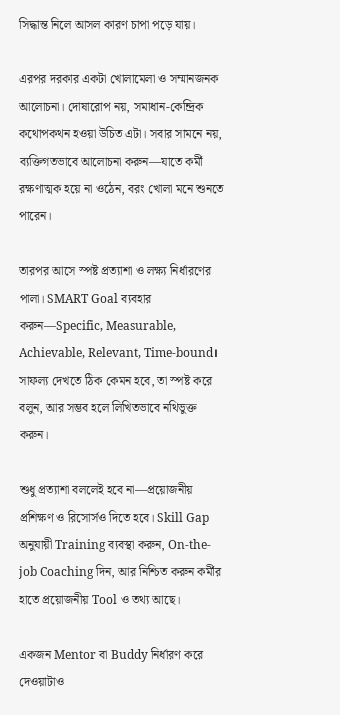সিদ্ধান্ত নিলে আসল কারণ চাপা পড়ে যায়।

এরপর দরকার একটা খোলামেলা ও সম্মানজনক আলোচনা। দোষারোপ নয়, সমাধান-কেন্দ্রিক কথোপকথন হওয়া উচিত এটা। সবার সামনে নয়, ব্যক্তিগতভাবে আলোচনা করুন—যাতে কর্মী রক্ষণাত্মক হয়ে না ওঠেন, বরং খোলা মনে শুনতে পারেন।

তারপর আসে স্পষ্ট প্রত্যাশা ও লক্ষ্য নির্ধারণের পালা। SMART Goal ব্যবহার করুন—Specific, Measurable, Achievable, Relevant, Time-bound। সাফল্য দেখতে ঠিক কেমন হবে, তা স্পষ্ট করে বলুন, আর সম্ভব হলে লিখিতভাবে নথিভুক্ত করুন।

শুধু প্রত্যাশা বললেই হবে না—প্রয়োজনীয় প্রশিক্ষণ ও রিসোর্সও দিতে হবে। Skill Gap অনুযায়ী Training ব্যবস্থা করুন, On-the-job Coaching দিন, আর নিশ্চিত করুন কর্মীর হাতে প্রয়োজনীয় Tool ও তথ্য আছে।

একজন Mentor বা Buddy নির্ধারণ করে দেওয়াটাও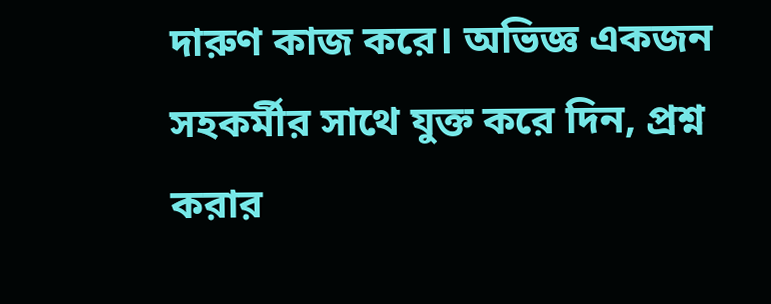দারুণ কাজ করে। অভিজ্ঞ একজন সহকর্মীর সাথে যুক্ত করে দিন, প্রশ্ন করার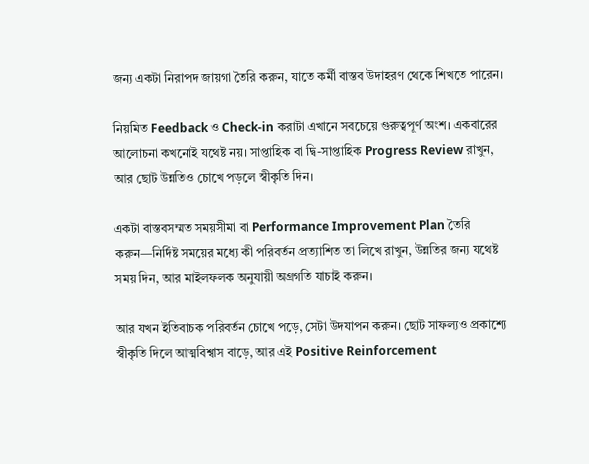জন্য একটা নিরাপদ জায়গা তৈরি করুন, যাতে কর্মী বাস্তব উদাহরণ থেকে শিখতে পারেন।

নিয়মিত Feedback ও Check-in করাটা এখানে সবচেয়ে গুরুত্বপূর্ণ অংশ। একবারের আলোচনা কখনোই যথেষ্ট নয়। সাপ্তাহিক বা দ্বি-সাপ্তাহিক Progress Review রাখুন, আর ছোট উন্নতিও চোখে পড়লে স্বীকৃতি দিন।

একটা বাস্তবসম্মত সময়সীমা বা Performance Improvement Plan তৈরি করুন—নির্দিষ্ট সময়ের মধ্যে কী পরিবর্তন প্রত্যাশিত তা লিখে রাখুন, উন্নতির জন্য যথেষ্ট সময় দিন, আর মাইলফলক অনুযায়ী অগ্রগতি যাচাই করুন।

আর যখন ইতিবাচক পরিবর্তন চোখে পড়ে, সেটা উদযাপন করুন। ছোট সাফল্যও প্রকাশ্যে স্বীকৃতি দিলে আত্মবিশ্বাস বাড়ে, আর এই Positive Reinforcement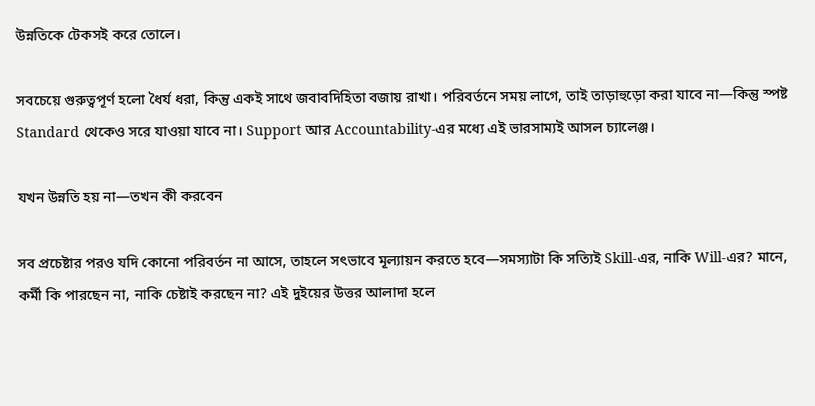উন্নতিকে টেকসই করে তোলে।

সবচেয়ে গুরুত্বপূর্ণ হলো ধৈর্য ধরা, কিন্তু একই সাথে জবাবদিহিতা বজায় রাখা। পরিবর্তনে সময় লাগে, তাই তাড়াহুড়ো করা যাবে না—কিন্তু স্পষ্ট Standard থেকেও সরে যাওয়া যাবে না। Support আর Accountability-এর মধ্যে এই ভারসাম্যই আসল চ্যালেঞ্জ।

যখন উন্নতি হয় না—তখন কী করবেন

সব প্রচেষ্টার পরও যদি কোনো পরিবর্তন না আসে, তাহলে সৎভাবে মূল্যায়ন করতে হবে—সমস্যাটা কি সত্যিই Skill-এর, নাকি Will-এর? মানে, কর্মী কি পারছেন না, নাকি চেষ্টাই করছেন না? এই দুইয়ের উত্তর আলাদা হলে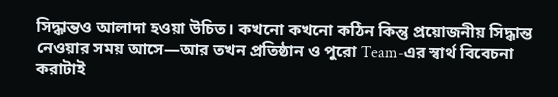সিদ্ধান্তও আলাদা হওয়া উচিত। কখনো কখনো কঠিন কিন্তু প্রয়োজনীয় সিদ্ধান্ত নেওয়ার সময় আসে—আর তখন প্রতিষ্ঠান ও পুরো Team-এর স্বার্থ বিবেচনা করাটাই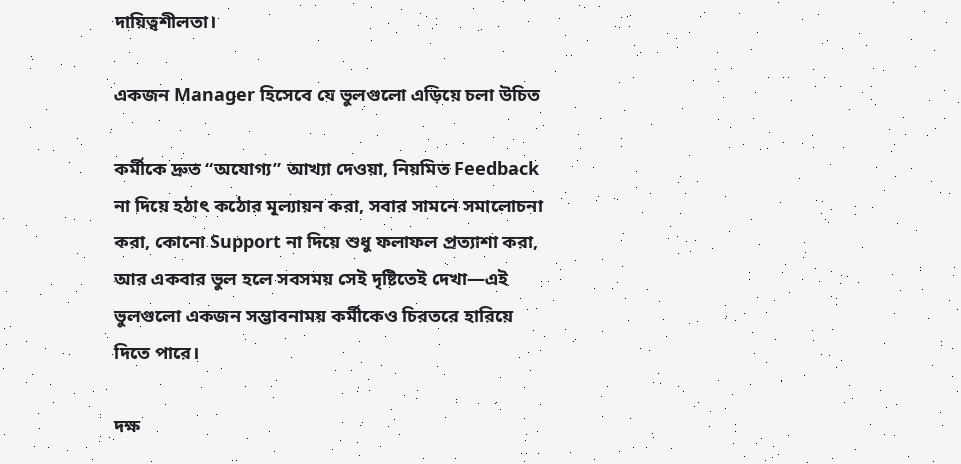দায়িত্বশীলতা।

একজন Manager হিসেবে যে ভুলগুলো এড়িয়ে চলা উচিত

কর্মীকে দ্রুত “অযোগ্য” আখ্যা দেওয়া, নিয়মিত Feedback না দিয়ে হঠাৎ কঠোর মূল্যায়ন করা, সবার সামনে সমালোচনা করা, কোনো Support না দিয়ে শুধু ফলাফল প্রত্যাশা করা, আর একবার ভুল হলে সবসময় সেই দৃষ্টিতেই দেখা—এই ভুলগুলো একজন সম্ভাবনাময় কর্মীকেও চিরতরে হারিয়ে দিতে পারে।

দক্ষ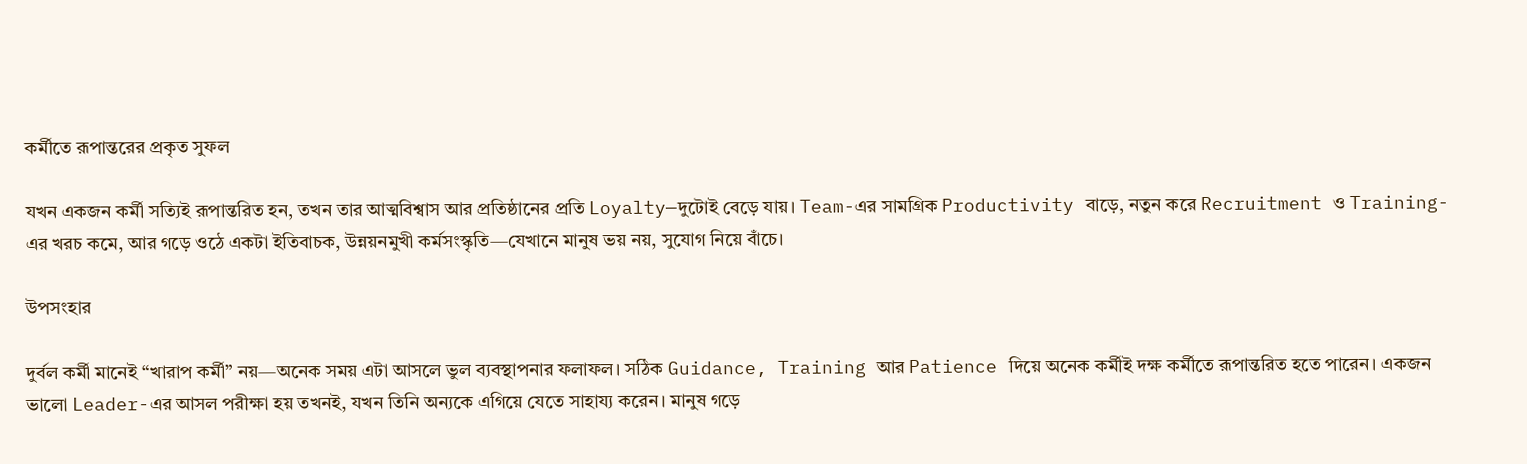কর্মীতে রূপান্তরের প্রকৃত সুফল

যখন একজন কর্মী সত্যিই রূপান্তরিত হন, তখন তার আত্মবিশ্বাস আর প্রতিষ্ঠানের প্রতি Loyalty—দুটোই বেড়ে যায়। Team-এর সামগ্রিক Productivity বাড়ে, নতুন করে Recruitment ও Training-এর খরচ কমে, আর গড়ে ওঠে একটা ইতিবাচক, উন্নয়নমুখী কর্মসংস্কৃতি—যেখানে মানুষ ভয় নয়, সুযোগ নিয়ে বাঁচে।

উপসংহার

দুর্বল কর্মী মানেই “খারাপ কর্মী” নয়—অনেক সময় এটা আসলে ভুল ব্যবস্থাপনার ফলাফল। সঠিক Guidance, Training আর Patience দিয়ে অনেক কর্মীই দক্ষ কর্মীতে রূপান্তরিত হতে পারেন। একজন ভালো Leader-এর আসল পরীক্ষা হয় তখনই, যখন তিনি অন্যকে এগিয়ে যেতে সাহায্য করেন। মানুষ গড়ে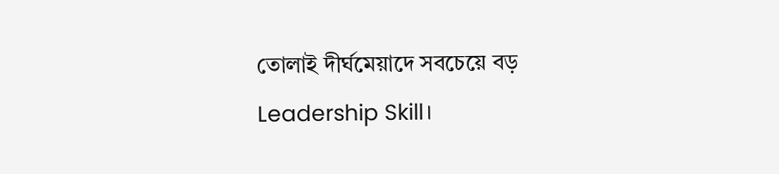তোলাই দীর্ঘমেয়াদে সবচেয়ে বড় Leadership Skill।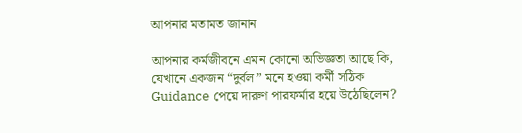আপনার মতামত জানান

আপনার কর্মজীবনে এমন কোনো অভিজ্ঞতা আছে কি, যেখানে একজন “দুর্বল” মনে হওয়া কর্মী সঠিক Guidance পেয়ে দারুণ পারফর্মার হয়ে উঠেছিলেন?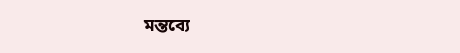মন্তব্যে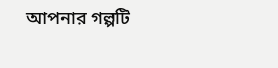আপনার গল্পটি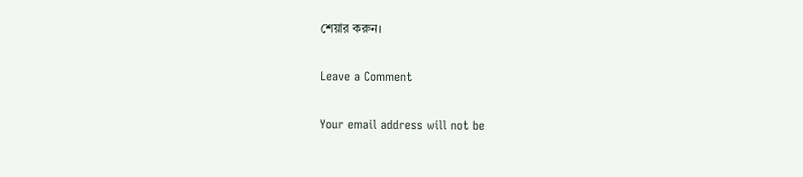শেয়ার করুন।

Leave a Comment

Your email address will not be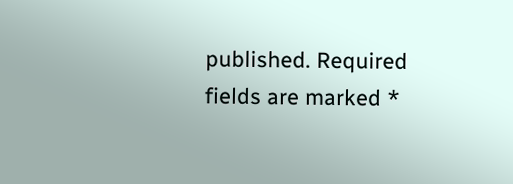published. Required fields are marked *